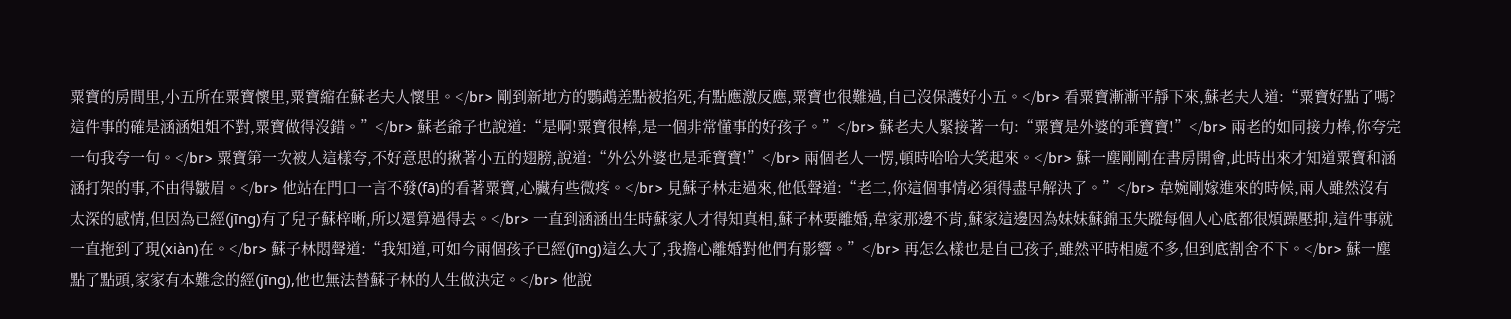粟寶的房間里,小五所在粟寶懷里,粟寶縮在蘇老夫人懷里。</br> 剛到新地方的鸚鵡差點被掐死,有點應激反應,粟寶也很難過,自己沒保護好小五。</br> 看粟寶漸漸平靜下來,蘇老夫人道:“粟寶好點了嗎?這件事的確是涵涵姐姐不對,粟寶做得沒錯。”</br> 蘇老爺子也說道:“是啊!粟寶很棒,是一個非常懂事的好孩子。”</br> 蘇老夫人緊接著一句:“粟寶是外婆的乖寶寶!”</br> 兩老的如同接力棒,你夸完一句我夸一句。</br> 粟寶第一次被人這樣夸,不好意思的揪著小五的翅膀,說道:“外公外婆也是乖寶寶!”</br> 兩個老人一愣,頓時哈哈大笑起來。</br> 蘇一塵剛剛在書房開會,此時出來才知道粟寶和涵涵打架的事,不由得皺眉。</br> 他站在門口一言不發(fā)的看著粟寶,心臟有些微疼。</br> 見蘇子林走過來,他低聲道:“老二,你這個事情必須得盡早解決了。”</br> 韋婉剛嫁進來的時候,兩人雖然沒有太深的感情,但因為已經(jīng)有了兒子蘇梓晰,所以還算過得去。</br> 一直到涵涵出生時蘇家人才得知真相,蘇子林要離婚,韋家那邊不肯,蘇家這邊因為妹妹蘇錦玉失蹤每個人心底都很煩躁壓抑,這件事就一直拖到了現(xiàn)在。</br> 蘇子林悶聲道:“我知道,可如今兩個孩子已經(jīng)這么大了,我擔心離婚對他們有影響。”</br> 再怎么樣也是自己孩子,雖然平時相處不多,但到底割舍不下。</br> 蘇一塵點了點頭,家家有本難念的經(jīng),他也無法替蘇子林的人生做決定。</br> 他說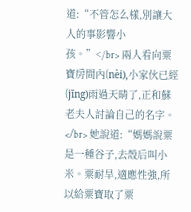道:“不管怎么樣,別讓大人的事影響小孩。”</br> 兩人看向粟寶房間內(nèi),小家伙已經(jīng)雨過天晴了,正和蘇老夫人討論自己的名字。</br> 她說道:“媽媽說粟是一種谷子,去殼后叫小米。粟耐旱,適應性強,所以給粟寶取了粟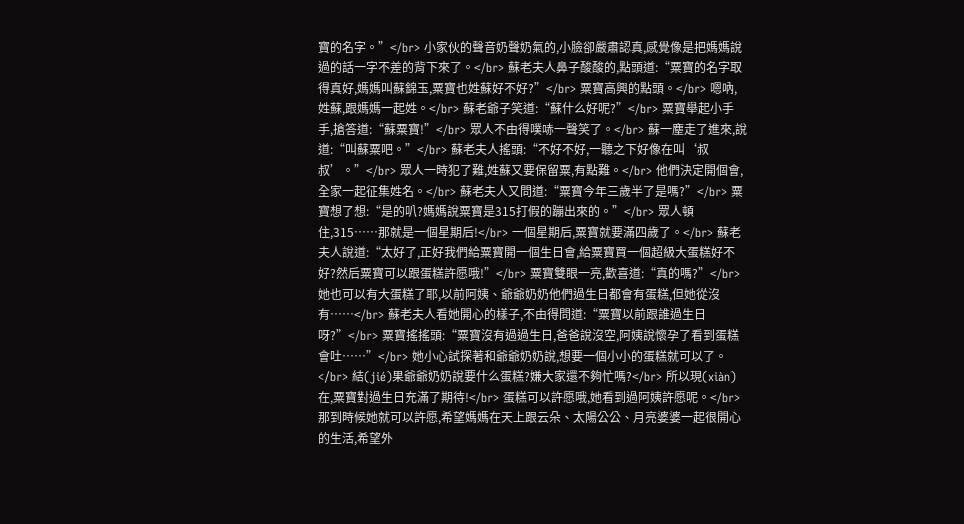寶的名字。”</br> 小家伙的聲音奶聲奶氣的,小臉卻嚴肅認真,感覺像是把媽媽說過的話一字不差的背下來了。</br> 蘇老夫人鼻子酸酸的,點頭道:“粟寶的名字取得真好,媽媽叫蘇錦玉,粟寶也姓蘇好不好?”</br> 粟寶高興的點頭。</br> 嗯吶,姓蘇,跟媽媽一起姓。</br> 蘇老爺子笑道:“蘇什么好呢?”</br> 粟寶舉起小手手,搶答道:“蘇粟寶!”</br> 眾人不由得噗哧一聲笑了。</br> 蘇一塵走了進來,說道:“叫蘇粟吧。”</br> 蘇老夫人搖頭:“不好不好,一聽之下好像在叫‘叔叔’。”</br> 眾人一時犯了難,姓蘇又要保留粟,有點難。</br> 他們決定開個會,全家一起征集姓名。</br> 蘇老夫人又問道:“粟寶今年三歲半了是嗎?”</br> 粟寶想了想:“是的叭?媽媽說粟寶是315打假的蹦出來的。”</br> 眾人頓住,315……那就是一個星期后!</br> 一個星期后,粟寶就要滿四歲了。</br> 蘇老夫人說道:“太好了,正好我們給粟寶開一個生日會,給粟寶買一個超級大蛋糕好不好?然后粟寶可以跟蛋糕許愿哦!”</br> 粟寶雙眼一亮,歡喜道:“真的嗎?”</br> 她也可以有大蛋糕了耶,以前阿姨、爺爺奶奶他們過生日都會有蛋糕,但她從沒有……</br> 蘇老夫人看她開心的樣子,不由得問道:“粟寶以前跟誰過生日呀?”</br> 粟寶搖搖頭:“粟寶沒有過過生日,爸爸說沒空,阿姨說懷孕了看到蛋糕會吐……”</br> 她小心試探著和爺爺奶奶說,想要一個小小的蛋糕就可以了。</br> 結(jié)果爺爺奶奶說要什么蛋糕?嫌大家還不夠忙嗎?</br> 所以現(xiàn)在,粟寶對過生日充滿了期待!</br> 蛋糕可以許愿哦,她看到過阿姨許愿呢。</br> 那到時候她就可以許愿,希望媽媽在天上跟云朵、太陽公公、月亮婆婆一起很開心的生活,希望外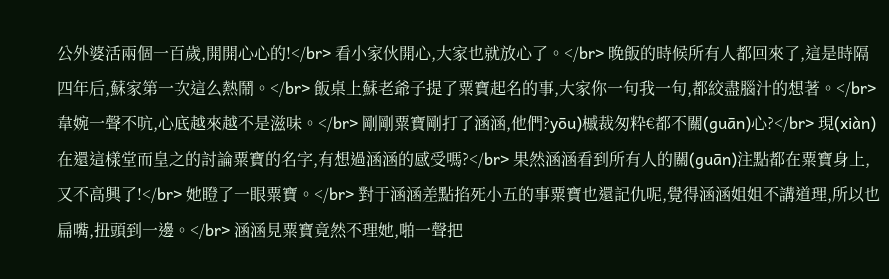公外婆活兩個一百歲,開開心心的!</br> 看小家伙開心,大家也就放心了。</br> 晚飯的時候所有人都回來了,這是時隔四年后,蘇家第一次這么熱鬧。</br> 飯桌上蘇老爺子提了粟寶起名的事,大家你一句我一句,都絞盡腦汁的想著。</br> 韋婉一聲不吭,心底越來越不是滋味。</br> 剛剛粟寶剛打了涵涵,他們?yōu)槭裁匆粋€都不關(guān)心?</br> 現(xiàn)在還這樣堂而皇之的討論粟寶的名字,有想過涵涵的感受嗎?</br> 果然涵涵看到所有人的關(guān)注點都在粟寶身上,又不高興了!</br> 她瞪了一眼粟寶。</br> 對于涵涵差點掐死小五的事粟寶也還記仇呢,覺得涵涵姐姐不講道理,所以也扁嘴,扭頭到一邊。</br> 涵涵見粟寶竟然不理她,啪一聲把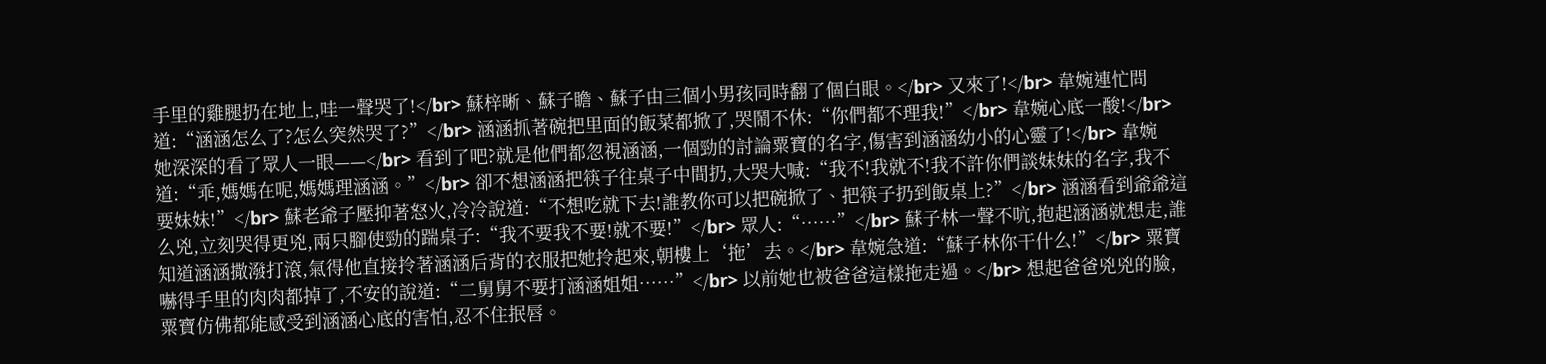手里的雞腿扔在地上,哇一聲哭了!</br> 蘇梓晰、蘇子瞻、蘇子由三個小男孩同時翻了個白眼。</br> 又來了!</br> 韋婉連忙問道:“涵涵怎么了?怎么突然哭了?”</br> 涵涵抓著碗把里面的飯菜都掀了,哭鬧不休:“你們都不理我!”</br> 韋婉心底一酸!</br> 她深深的看了眾人一眼——</br> 看到了吧?就是他們都忽視涵涵,一個勁的討論粟寶的名字,傷害到涵涵幼小的心靈了!</br> 韋婉道:“乖,媽媽在呢,媽媽理涵涵。”</br> 卻不想涵涵把筷子往桌子中間扔,大哭大喊:“我不!我就不!我不許你們談妹妹的名字,我不要妹妹!”</br> 蘇老爺子壓抑著怒火,冷冷說道:“不想吃就下去!誰教你可以把碗掀了、把筷子扔到飯桌上?”</br> 涵涵看到爺爺這么兇,立刻哭得更兇,兩只腳使勁的踹桌子:“我不要我不要!就不要!”</br> 眾人:“……”</br> 蘇子林一聲不吭,抱起涵涵就想走,誰知道涵涵撒潑打滾,氣得他直接拎著涵涵后背的衣服把她拎起來,朝樓上‘拖’去。</br> 韋婉急道:“蘇子林你干什么!”</br> 粟寶嚇得手里的肉肉都掉了,不安的說道:“二舅舅不要打涵涵姐姐……”</br> 以前她也被爸爸這樣拖走過。</br> 想起爸爸兇兇的臉,粟寶仿佛都能感受到涵涵心底的害怕,忍不住抿唇。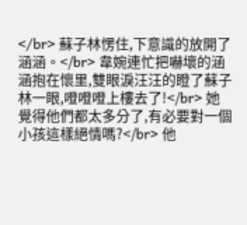</br> 蘇子林愣住,下意識的放開了涵涵。</br> 韋婉連忙把嚇壞的涵涵抱在懷里,雙眼淚汪汪的瞪了蘇子林一眼,噔噔噔上樓去了!</br> 她覺得他們都太多分了,有必要對一個小孩這樣絕情嗎?</br> 他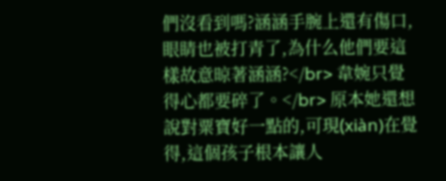們沒看到嗎?涵涵手腕上還有傷口,眼睛也被打青了,為什么他們要這樣故意晾著涵涵?</br> 韋婉只覺得心都要碎了。</br> 原本她還想說對粟寶好一點的,可現(xiàn)在覺得,這個孩子根本讓人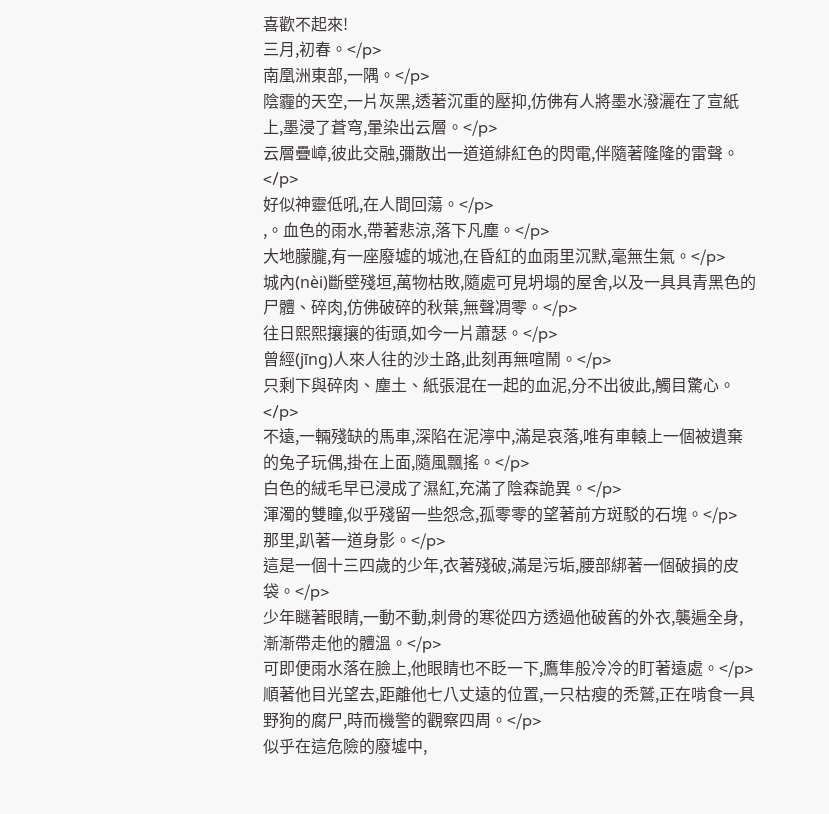喜歡不起來!
三月,初春。</p>
南凰洲東部,一隅。</p>
陰霾的天空,一片灰黑,透著沉重的壓抑,仿佛有人將墨水潑灑在了宣紙上,墨浸了蒼穹,暈染出云層。</p>
云層疊嶂,彼此交融,彌散出一道道緋紅色的閃電,伴隨著隆隆的雷聲。</p>
好似神靈低吼,在人間回蕩。</p>
,。血色的雨水,帶著悲涼,落下凡塵。</p>
大地朦朧,有一座廢墟的城池,在昏紅的血雨里沉默,毫無生氣。</p>
城內(nèi)斷壁殘垣,萬物枯敗,隨處可見坍塌的屋舍,以及一具具青黑色的尸體、碎肉,仿佛破碎的秋葉,無聲凋零。</p>
往日熙熙攘攘的街頭,如今一片蕭瑟。</p>
曾經(jīng)人來人往的沙土路,此刻再無喧鬧。</p>
只剩下與碎肉、塵土、紙張混在一起的血泥,分不出彼此,觸目驚心。</p>
不遠,一輛殘缺的馬車,深陷在泥濘中,滿是哀落,唯有車轅上一個被遺棄的兔子玩偶,掛在上面,隨風飄搖。</p>
白色的絨毛早已浸成了濕紅,充滿了陰森詭異。</p>
渾濁的雙瞳,似乎殘留一些怨念,孤零零的望著前方斑駁的石塊。</p>
那里,趴著一道身影。</p>
這是一個十三四歲的少年,衣著殘破,滿是污垢,腰部綁著一個破損的皮袋。</p>
少年瞇著眼睛,一動不動,刺骨的寒從四方透過他破舊的外衣,襲遍全身,漸漸帶走他的體溫。</p>
可即便雨水落在臉上,他眼睛也不眨一下,鷹隼般冷冷的盯著遠處。</p>
順著他目光望去,距離他七八丈遠的位置,一只枯瘦的禿鷲,正在啃食一具野狗的腐尸,時而機警的觀察四周。</p>
似乎在這危險的廢墟中,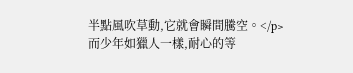半點風吹草動,它就會瞬間騰空。</p>
而少年如獵人一樣,耐心的等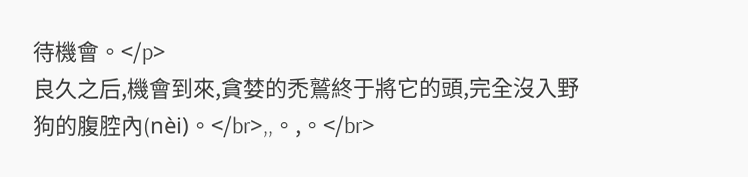待機會。</p>
良久之后,機會到來,貪婪的禿鷲終于將它的頭,完全沒入野狗的腹腔內(nèi)。</br>,,。,。</br>